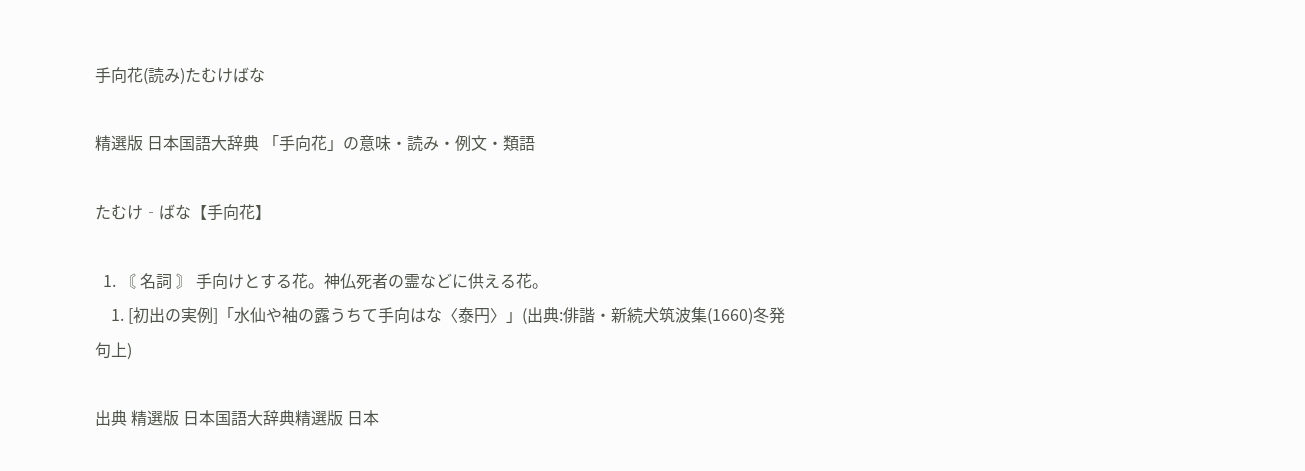手向花(読み)たむけばな

精選版 日本国語大辞典 「手向花」の意味・読み・例文・類語

たむけ‐ばな【手向花】

  1. 〘 名詞 〙 手向けとする花。神仏死者の霊などに供える花。
    1. [初出の実例]「水仙や袖の露うちて手向はな〈泰円〉」(出典:俳諧・新続犬筑波集(1660)冬発句上)

出典 精選版 日本国語大辞典精選版 日本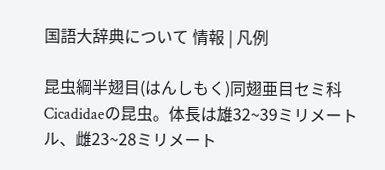国語大辞典について 情報 | 凡例

昆虫綱半翅目(はんしもく)同翅亜目セミ科Cicadidaeの昆虫。体長は雄32~39ミリメートル、雌23~28ミリメート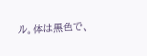ル。体は黒色で、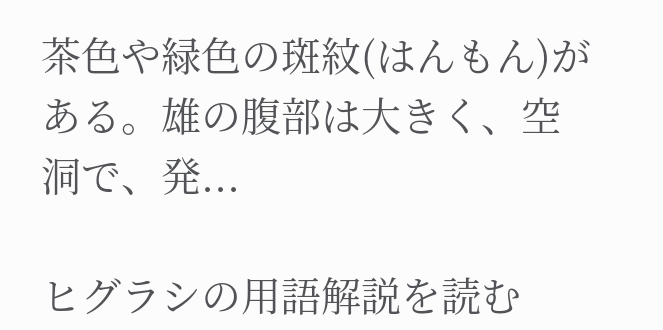茶色や緑色の斑紋(はんもん)がある。雄の腹部は大きく、空洞で、発...

ヒグラシの用語解説を読む